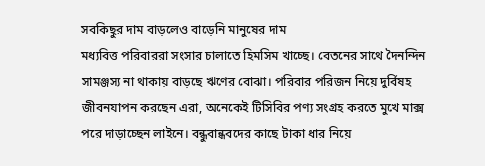সবকিছুর দাম বাড়লেও বাড়েনি মানুষের দাম
মধ্যবিত্ত পরিবাররা সংসার চালাতে হিমসিম খাচ্ছে। বেতনের সাথে দৈনন্দিন সামঞ্জস্য না থাকায় বাড়ছে ঋণের বোঝা। পরিবার পরিজন নিয়ে দুর্বিষহ জীবনযাপন করছেন এরা, অনেকেই টিসিবির পণ্য সংগ্রহ করতে মুখে মাক্স পরে দাড়াচ্ছেন লাইনে। বন্ধুবান্ধবদের কাছে টাকা ধার নিয়ে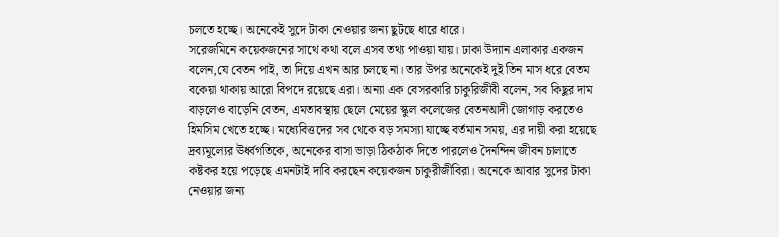চলতে হচ্ছে। অনেকেই সুদে টাকা নেওয়ার জন্য ছুটছে ধারে ধারে।
সরেজমিনে কয়েকজনের সাথে কথা বলে এসব তথ্য পাওয়া যায়। ঢাকা উদ্যান এলাকার একজন বলেন,যে বেতন পাই, তা দিয়ে এখন আর চলছে না। তার উপর অনেকেই দুই তিন মাস ধরে বেতম বকেয়া থাকায় আরো বিপদে রয়েছে এরা। অন্যা এক বেসরকারি চাকুরিজীবী বলেন, সব কিছুর দাম বাড়লেও বাড়েনি বেতন, এমতাবস্থায় ছেলে মেয়ের স্কুল কলেজের বেতনআদী জোগাড় করতেও হিমসিম খেতে হচ্ছে। মধ্যেবিত্তদের সব থেকে বড় সমস্যা যাচ্ছে বর্তমান সময়, এর দায়ী করা হয়েছে দ্রব্যমূল্যের ঊর্ধ্বগতিকে, অনেকের বাসা ভাড়া ঠিকঠাক দিতে পারলেও দৈনন্দিন জীবন চালাতে কষ্টকর হয়ে পড়েছে এমনটাই দাবি করছেন কয়েকজন চাকুরীজীবিরা। অনেকে আবার সুদের টাকা নেওয়ার জন্য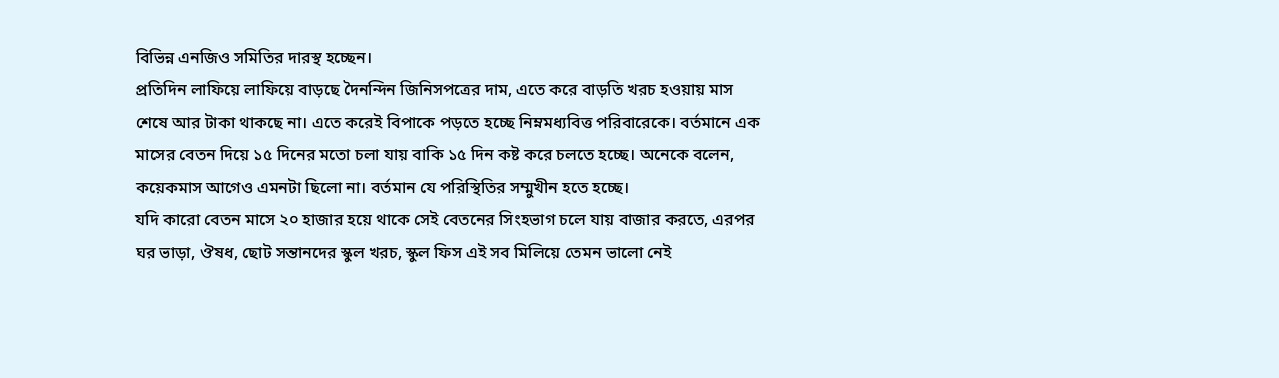বিভিন্ন এনজিও সমিতির দারস্থ হচ্ছেন।
প্রতিদিন লাফিয়ে লাফিয়ে বাড়ছে দৈনন্দিন জিনিসপত্রের দাম, এতে করে বাড়তি খরচ হওয়ায় মাস শেষে আর টাকা থাকছে না। এতে করেই বিপাকে পড়তে হচ্ছে নিম্নমধ্যবিত্ত পরিবারেকে। বর্তমানে এক মাসের বেতন দিয়ে ১৫ দিনের মতো চলা যায় বাকি ১৫ দিন কষ্ট করে চলতে হচ্ছে। অনেকে বলেন, কয়েকমাস আগেও এমনটা ছিলো না। বর্তমান যে পরিস্থিতির সম্মুখীন হতে হচ্ছে।
যদি কারো বেতন মাসে ২০ হাজার হয়ে থাকে সেই বেতনের সিংহভাগ চলে যায় বাজার করতে, এরপর ঘর ভাড়া, ঔষধ, ছোট সন্তানদের স্কুল খরচ, স্কুল ফিস এই সব মিলিয়ে তেমন ভালো নেই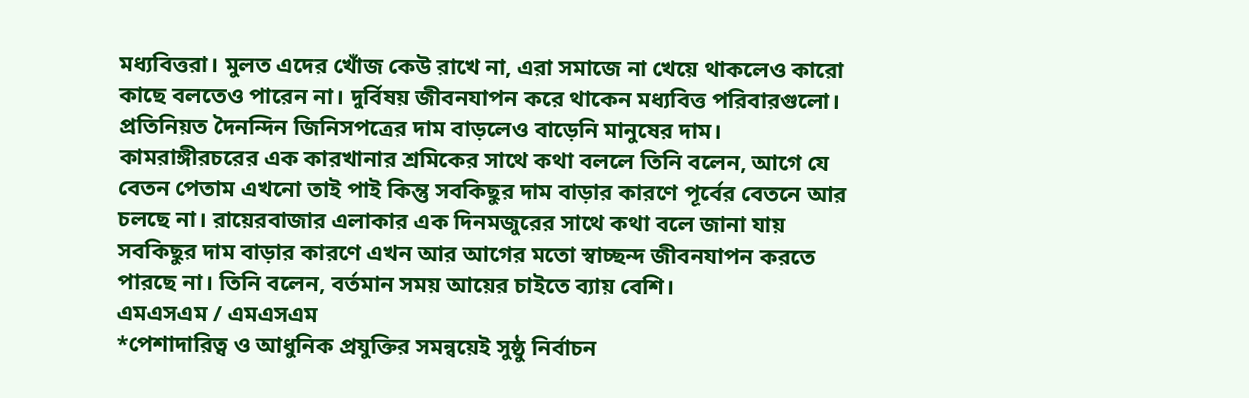মধ্যবিত্তরা। মুলত এদের খোঁজ কেউ রাখে না, এরা সমাজে না খেয়ে থাকলেও কারো কাছে বলতেও পারেন না। দুর্বিষয় জীবনযাপন করে থাকেন মধ্যবিত্ত পরিবারগুলো। প্রতিনিয়ত দৈনন্দিন জিনিসপত্রের দাম বাড়লেও বাড়েনি মানুষের দাম।
কামরাঙ্গীরচরের এক কারখানার শ্রমিকের সাথে কথা বললে তিনি বলেন, আগে যে বেতন পেতাম এখনো তাই পাই কিন্তু সবকিছুর দাম বাড়ার কারণে পূর্বের বেতনে আর চলছে না। রায়েরবাজার এলাকার এক দিনমজুরের সাথে কথা বলে জানা যায় সবকিছুর দাম বাড়ার কারণে এখন আর আগের মতো স্বাচ্ছন্দ জীবনযাপন করতে পারছে না। তিনি বলেন, বর্তমান সময় আয়ের চাইতে ব্যায় বেশি।
এমএসএম / এমএসএম
*পেশাদারিত্ব ও আধুনিক প্রযুক্তির সমন্বয়েই সুষ্ঠু নির্বাচন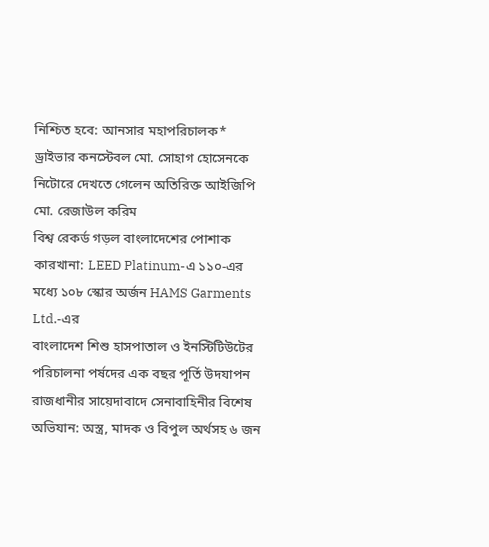নিশ্চিত হবে: আনসার মহাপরিচালক*
ড্রাইভার কনস্টেবল মো. সোহাগ হোসেনকে নিটোরে দেখতে গেলেন অতিরিক্ত আইজিপি মো. রেজাউল করিম
বিশ্ব রেকর্ড গড়ল বাংলাদেশের পোশাক কারখানা: LEED Platinum-এ ১১০-এর মধ্যে ১০৮ স্কোর অর্জন HAMS Garments Ltd.-এর
বাংলাদেশ শিশু হাসপাতাল ও ইনস্টিটিউটের পরিচালনা পর্ষদের এক বছর পূর্তি উদযাপন
রাজধানীর সায়েদাবাদে সেনাবাহিনীর বিশেষ অভিযান: অস্ত্র, মাদক ও বিপুল অর্থসহ ৬ জন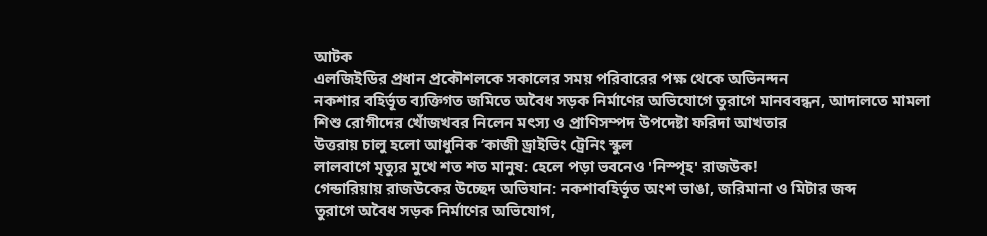আটক
এলজিইডির প্রধান প্রকৌশলকে সকালের সময় পরিবারের পক্ষ থেকে অভিনন্দন
নকশার বহির্ভূত ব্যক্তিগত জমিতে অবৈধ সড়ক নির্মাণের অভিযোগে তুরাগে মানববন্ধন, আদালতে মামলা
শিশু রোগীদের খোঁজখবর নিলেন মৎস্য ও প্রাণিসম্পদ উপদেষ্টা ফরিদা আখতার
উত্তরায় চালু হলো আধুনিক ‘কাজী ড্রাইভিং ট্রেনিং স্কুল
লালবাগে মৃত্যুর মুখে শত শত মানুষ: হেলে পড়া ভবনেও 'নিস্পৃহ' রাজউক!
গেন্ডারিয়ায় রাজউকের উচ্ছেদ অভিযান: নকশাবহির্ভূত অংশ ভাঙা, জরিমানা ও মিটার জব্দ
তুরাগে অবৈধ সড়ক নির্মাণের অভিযোগ,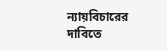ন্যায়বিচারের দাবিতে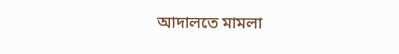আদালতে মামলা